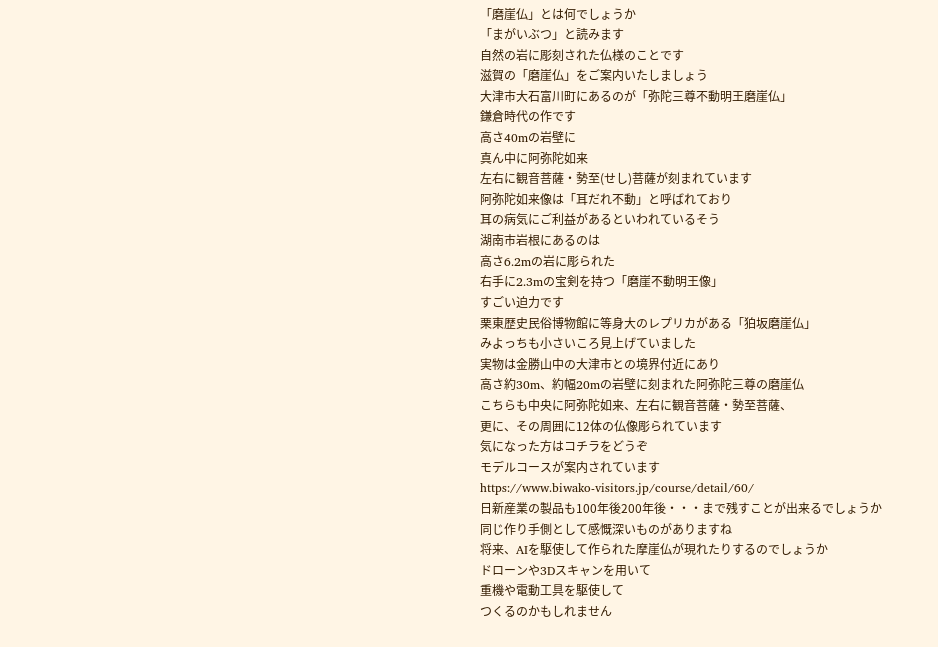「磨崖仏」とは何でしょうか
「まがいぶつ」と読みます
自然の岩に彫刻された仏様のことです
滋賀の「磨崖仏」をご案内いたしましょう
大津市大石富川町にあるのが「弥陀三尊不動明王磨崖仏」
鎌倉時代の作です
高さ40mの岩壁に
真ん中に阿弥陀如来
左右に観音菩薩・勢至(せし)菩薩が刻まれています
阿弥陀如来像は「耳だれ不動」と呼ばれており
耳の病気にご利益があるといわれているそう
湖南市岩根にあるのは
高さ6.2mの岩に彫られた
右手に2.3mの宝剣を持つ「磨崖不動明王像」
すごい迫力です
栗東歴史民俗博物館に等身大のレプリカがある「狛坂磨崖仏」
みよっちも小さいころ見上げていました
実物は金勝山中の大津市との境界付近にあり
高さ約30m、約幅20mの岩壁に刻まれた阿弥陀三尊の磨崖仏
こちらも中央に阿弥陀如来、左右に観音菩薩・勢至菩薩、
更に、その周囲に12体の仏像彫られています
気になった方はコチラをどうぞ
モデルコースが案内されています
https://www.biwako-visitors.jp/course/detail/60/
日新産業の製品も100年後200年後・・・まで残すことが出来るでしょうか
同じ作り手側として感慨深いものがありますね
将来、AIを駆使して作られた摩崖仏が現れたりするのでしょうか
ドローンや3Dスキャンを用いて
重機や電動工具を駆使して
つくるのかもしれません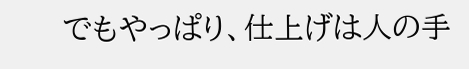でもやっぱり、仕上げは人の手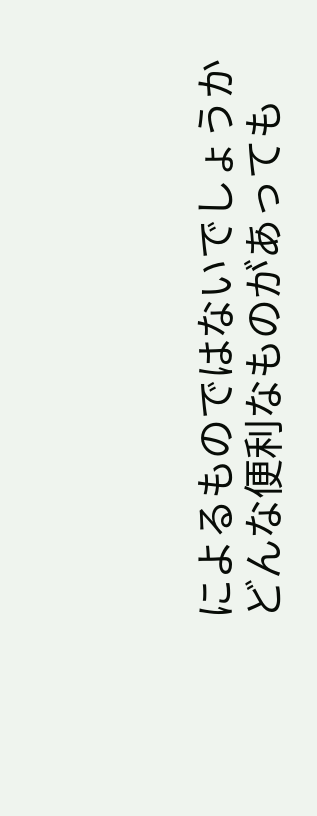によるものではないでしょうか
どんな便利なものがあっても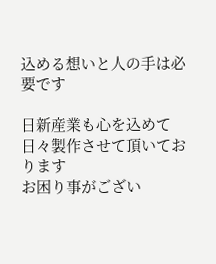込める想いと人の手は必要です

日新産業も心を込めて
日々製作させて頂いております
お困り事がござい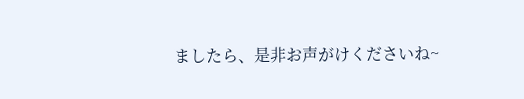ましたら、是非お声がけくださいね~